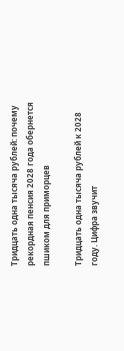Тридцать одна тысяча рублей: почему рекордная пенсия 2028 года обернется пшиком для приморцев

Тридцать одна тысяча рублей к 2028 году. Цифра звучит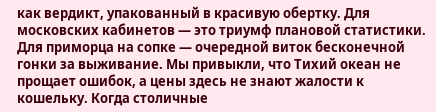как вердикт, упакованный в красивую обертку. Для московских кабинетов — это триумф плановой статистики. Для приморца на сопке — очередной виток бесконечной гонки за выживание. Мы привыкли, что Тихий океан не прощает ошибок, а цены здесь не знают жалости к кошельку. Когда столичные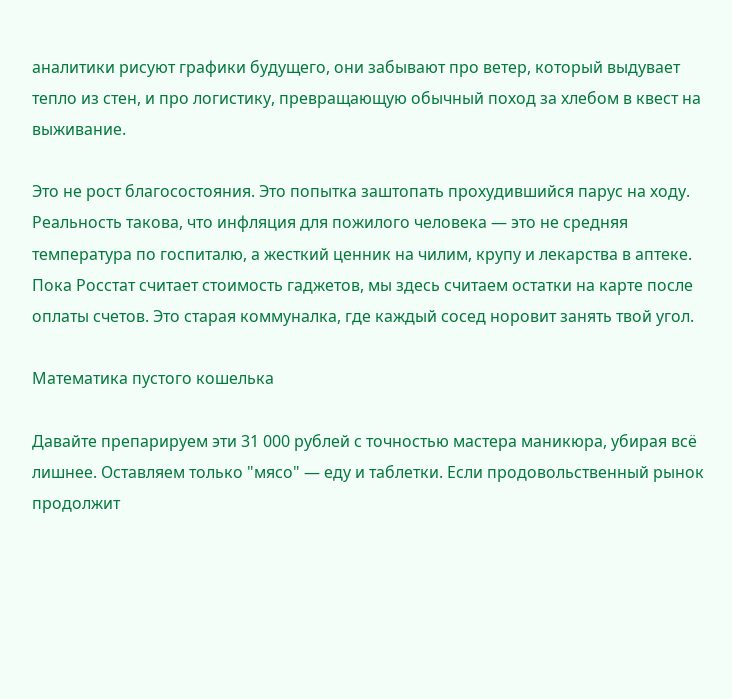аналитики рисуют графики будущего, они забывают про ветер, который выдувает тепло из стен, и про логистику, превращающую обычный поход за хлебом в квест на выживание.

Это не рост благосостояния. Это попытка заштопать прохудившийся парус на ходу. Реальность такова, что инфляция для пожилого человека — это не средняя температура по госпиталю, а жесткий ценник на чилим, крупу и лекарства в аптеке. Пока Росстат считает стоимость гаджетов, мы здесь считаем остатки на карте после оплаты счетов. Это старая коммуналка, где каждый сосед норовит занять твой угол.

Математика пустого кошелька

Давайте препарируем эти 31 000 рублей с точностью мастера маникюра, убирая всё лишнее. Оставляем только "мясо" — еду и таблетки. Если продовольственный рынок продолжит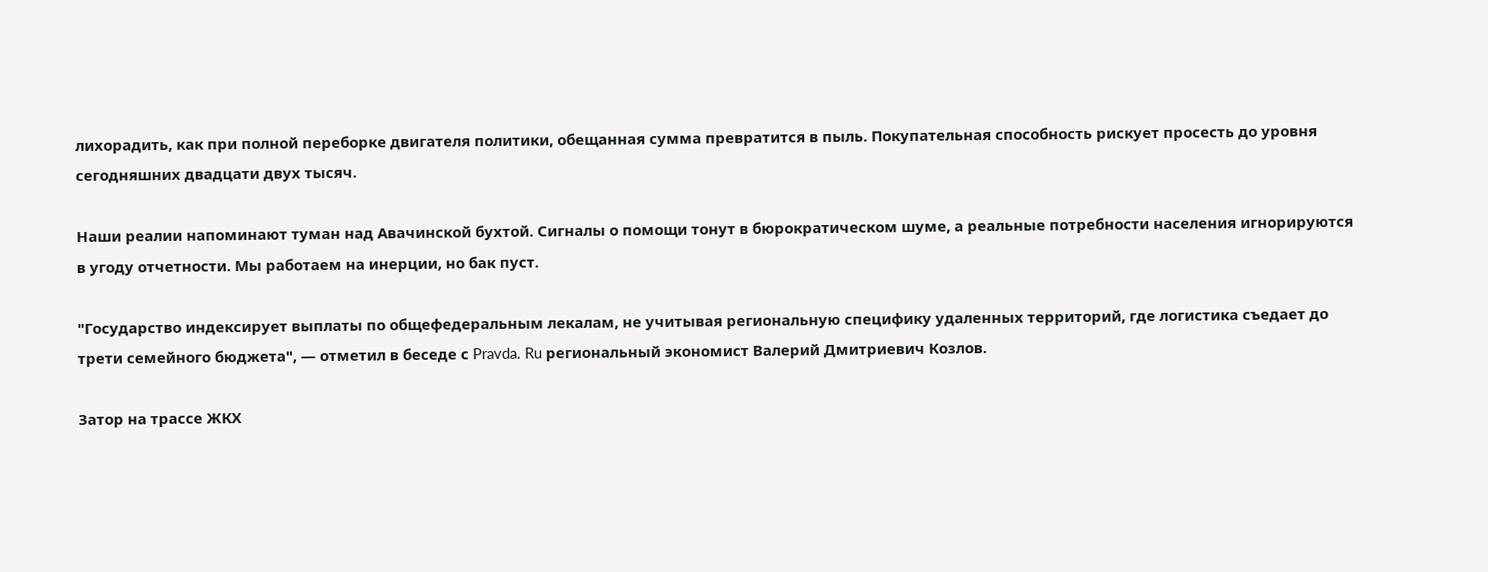лихорадить, как при полной переборке двигателя политики, обещанная сумма превратится в пыль. Покупательная способность рискует просесть до уровня сегодняшних двадцати двух тысяч.

Наши реалии напоминают туман над Авачинской бухтой. Сигналы о помощи тонут в бюрократическом шуме, а реальные потребности населения игнорируются в угоду отчетности. Мы работаем на инерции, но бак пуст.

"Государство индексирует выплаты по общефедеральным лекалам, не учитывая региональную специфику удаленных территорий, где логистика съедает до трети семейного бюджета", — отметил в беседе с Pravda. Ru региональный экономист Валерий Дмитриевич Козлов.

Затор на трассе ЖКХ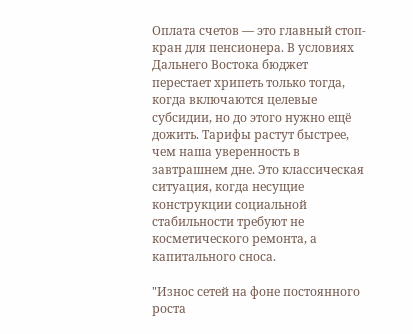Оплата счетов — это главный стоп-кран для пенсионера. В условиях Дальнего Востока бюджет перестает хрипеть только тогда, когда включаются целевые субсидии, но до этого нужно ещё дожить. Тарифы растут быстрее, чем наша уверенность в завтрашнем дне. Это классическая ситуация, когда несущие конструкции социальной стабильности требуют не косметического ремонта, а капитального сноса.

"Износ сетей на фоне постоянного роста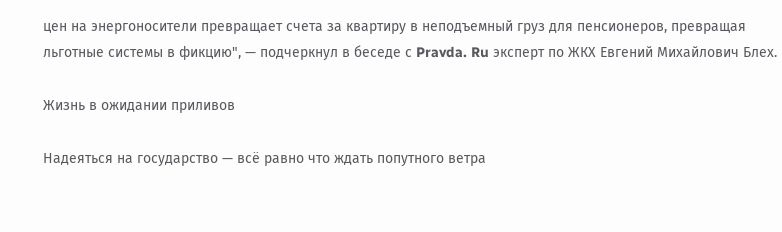цен на энергоносители превращает счета за квартиру в неподъемный груз для пенсионеров, превращая льготные системы в фикцию", — подчеркнул в беседе с Pravda. Ru эксперт по ЖКХ Евгений Михайлович Блех.

Жизнь в ожидании приливов

Надеяться на государство — всё равно что ждать попутного ветра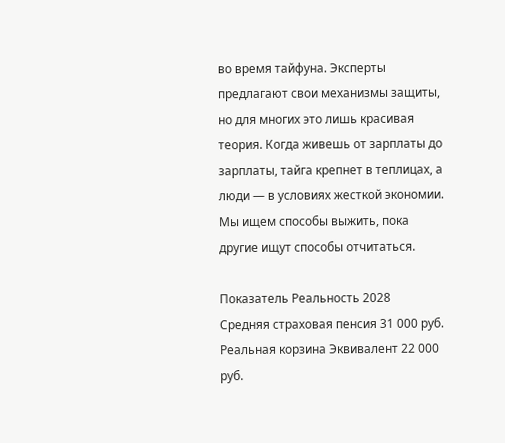во время тайфуна. Эксперты предлагают свои механизмы защиты, но для многих это лишь красивая теория. Когда живешь от зарплаты до зарплаты, тайга крепнет в теплицах, а люди — в условиях жесткой экономии. Мы ищем способы выжить, пока другие ищут способы отчитаться.

Показатель Реальность 2028
Средняя страховая пенсия 31 000 руб.
Реальная корзина Эквивалент 22 000 руб.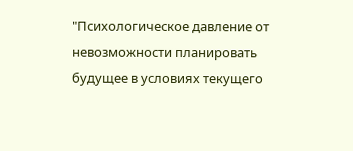"Психологическое давление от невозможности планировать будущее в условиях текущего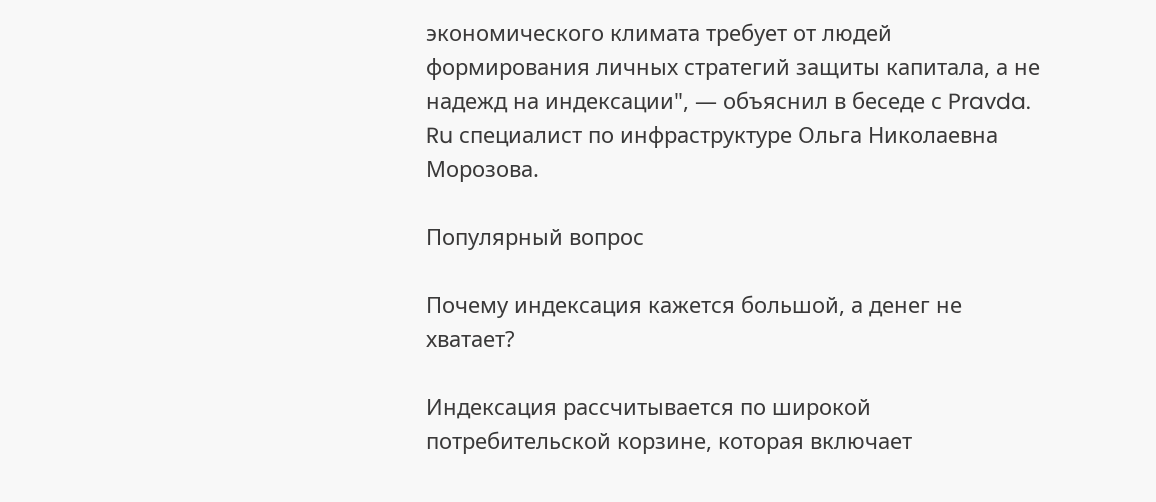экономического климата требует от людей формирования личных стратегий защиты капитала, а не надежд на индексации", — объяснил в беседе с Pravda. Ru специалист по инфраструктуре Ольга Николаевна Морозова.

Популярный вопрос

Почему индексация кажется большой, а денег не хватает?

Индексация рассчитывается по широкой потребительской корзине, которая включает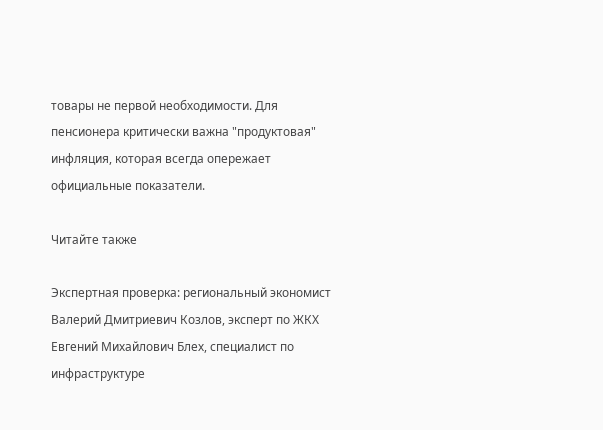товары не первой необходимости. Для пенсионера критически важна "продуктовая" инфляция, которая всегда опережает официальные показатели.

Читайте также

Экспертная проверка: региональный экономист Валерий Дмитриевич Козлов, эксперт по ЖКХ Евгений Михайлович Блех, специалист по инфраструктуре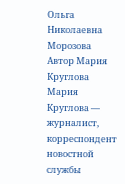Ольга Николаевна Морозова
Автор Мария Круглова
Мария Круглова — журналист, корреспондент новостной службы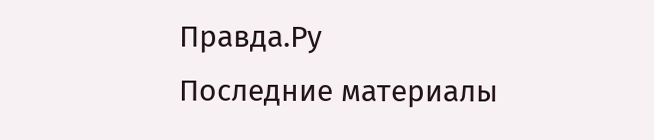Правда.Ру
Последние материалы